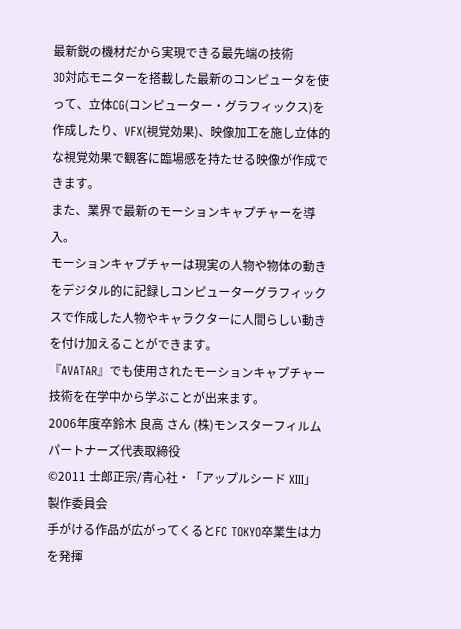最新鋭の機材だから実現できる最先端の技術
3D対応モニターを搭載した最新のコンピュータを使って、立体CG(コンピューター・グラフィックス)を作成したり、VFX(視覚効果)、映像加工を施し立体的な視覚効果で観客に臨場感を持たせる映像が作成できます。
また、業界で最新のモーションキャプチャーを導入。
モーションキャプチャーは現実の人物や物体の動きをデジタル的に記録しコンピューターグラフィックスで作成した人物やキャラクターに人間らしい動きを付け加えることができます。
『AVATAR』でも使用されたモーションキャプチャー技術を在学中から学ぶことが出来ます。
2006年度卒鈴木 良高 さん (株)モンスターフィルムパートナーズ代表取締役
©2011 士郎正宗/青心社・「アップルシード XIII」製作委員会
手がける作品が広がってくるとFC TOKYO卒業生は力を発揮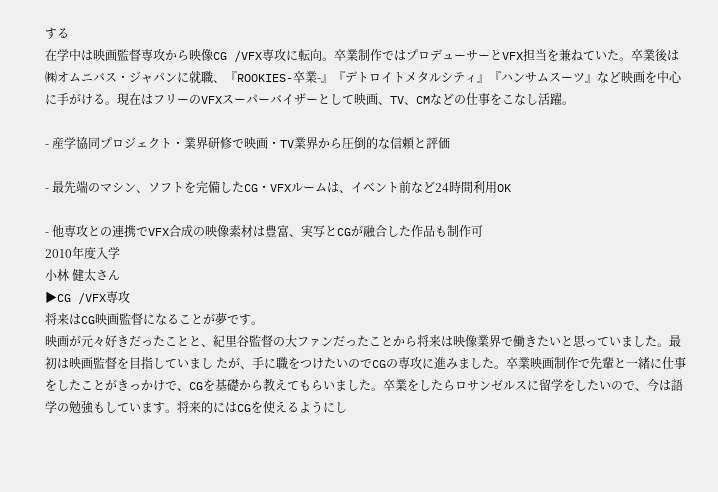する
在学中は映画監督専攻から映像CG /VFX専攻に転向。卒業制作ではプロデューサーとVFX担当を兼ねていた。卒業後は㈱オムニバス・ジャパンに就職、『ROOKIES-卒業-』『デトロイトメタルシティ』『ハンサムスーツ』など映画を中心に手がける。現在はフリーのVFXスーパーバイザーとして映画、TV、CMなどの仕事をこなし活躍。

- 産学協同プロジェクト・業界研修で映画・TV業界から圧倒的な信頼と評価

- 最先端のマシン、ソフトを完備したCG・VFXルームは、イベント前など24時間利用OK

- 他専攻との連携でVFX合成の映像素材は豊富、実写とCGが融合した作品も制作可
2010年度入学
小林 健太さん
▶CG /VFX専攻
将来はCG映画監督になることが夢です。
映画が元々好きだったことと、紀里谷監督の大ファンだったことから将来は映像業界で働きたいと思っていました。最初は映画監督を目指していまし たが、手に職をつけたいのでCGの専攻に進みました。卒業映画制作で先輩と一緒に仕事をしたことがきっかけで、CGを基礎から教えてもらいました。卒業をしたらロサンゼルスに留学をしたいので、今は語学の勉強もしています。将来的にはCGを使えるようにし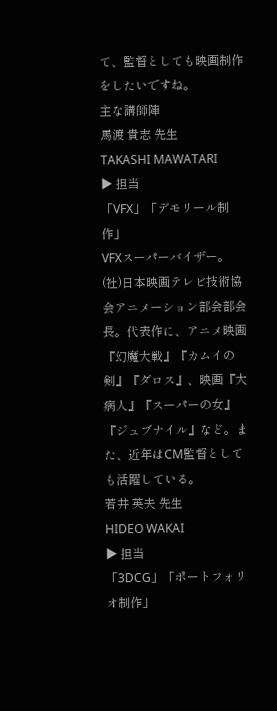て、監督としても映画制作をしたいですね。
主な講師陣
馬渡 貴志 先生
TAKASHI MAWATARI
▶ 担当
「VFX」「デモリール制作」
VFXスーパーバイザー。(社)日本映画テレビ技術協会アニメーション部会部会長。代表作に、アニメ映画『幻魔大戦』『カムイの剣』『ダロス』、映画『大病人』『スーパーの女』『ジュブナイル』など。また、近年はCM監督としても活躍している。
若井 英夫 先生
HIDEO WAKAI
▶ 担当
「3DCG」「ポートフォリオ制作」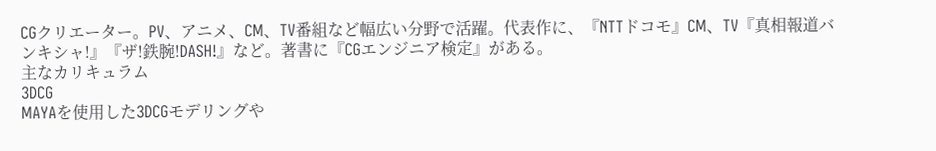CGクリエーター。PV、アニメ、CM、TV番組など幅広い分野で活躍。代表作に、『NTTドコモ』CM、TV『真相報道バンキシャ!』『ザ!鉄腕!DASH!』など。著書に『CGエンジニア検定』がある。
主なカリキュラム
3DCG
MAYAを使用した3DCGモデリングや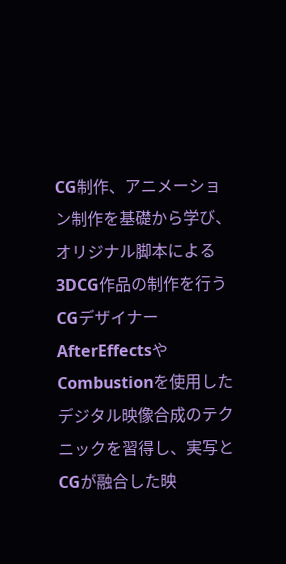CG制作、アニメーション制作を基礎から学び、オリジナル脚本による3DCG作品の制作を行う
CGデザイナー
AfterEffectsやCombustionを使用したデジタル映像合成のテクニックを習得し、実写とCGが融合した映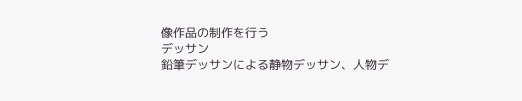像作品の制作を行う
デッサン
鉛筆デッサンによる静物デッサン、人物デ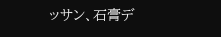ッサン、石膏デ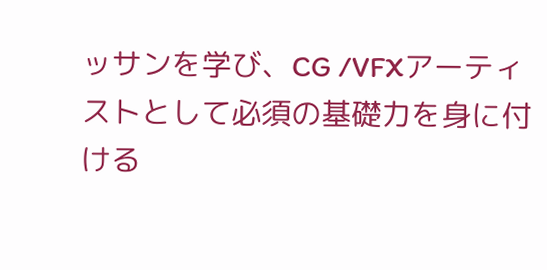ッサンを学び、CG /VFXアーティストとして必須の基礎力を身に付ける